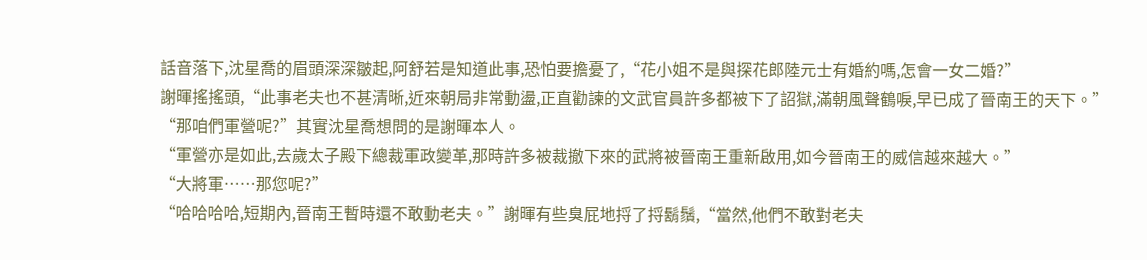話音落下,沈星喬的眉頭深深皺起,阿舒若是知道此事,恐怕要擔憂了,“花小姐不是與探花郎陸元士有婚約嗎,怎會一女二婚?”
謝暉搖搖頭,“此事老夫也不甚清晰,近來朝局非常動盪,正直勸諫的文武官員許多都被下了詔獄,滿朝風聲鶴唳,早已成了晉南王的天下。”
“那咱們軍營呢?”其實沈星喬想問的是謝暉本人。
“軍營亦是如此,去歲太子殿下總裁軍政變革,那時許多被裁撤下來的武將被晉南王重新啟用,如今晉南王的威信越來越大。”
“大將軍……那您呢?”
“哈哈哈哈,短期內,晉南王暫時還不敢動老夫。”謝暉有些臭屁地捋了捋鬍鬚,“當然,他們不敢對老夫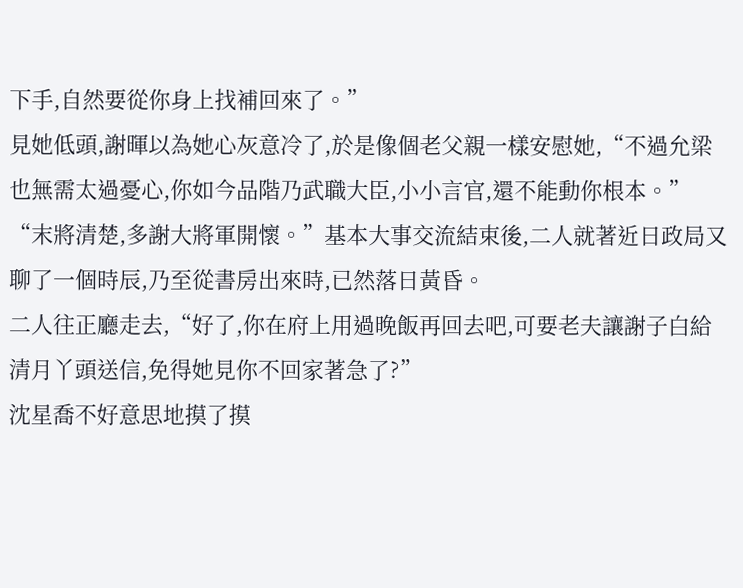下手,自然要從你身上找補回來了。”
見她低頭,謝暉以為她心灰意冷了,於是像個老父親一樣安慰她,“不過允梁也無需太過憂心,你如今品階乃武職大臣,小小言官,還不能動你根本。”
“末將清楚,多謝大將軍開懷。”基本大事交流結束後,二人就著近日政局又聊了一個時辰,乃至從書房出來時,已然落日黃昏。
二人往正廳走去,“好了,你在府上用過晚飯再回去吧,可要老夫讓謝子白給清月丫頭送信,免得她見你不回家著急了?”
沈星喬不好意思地摸了摸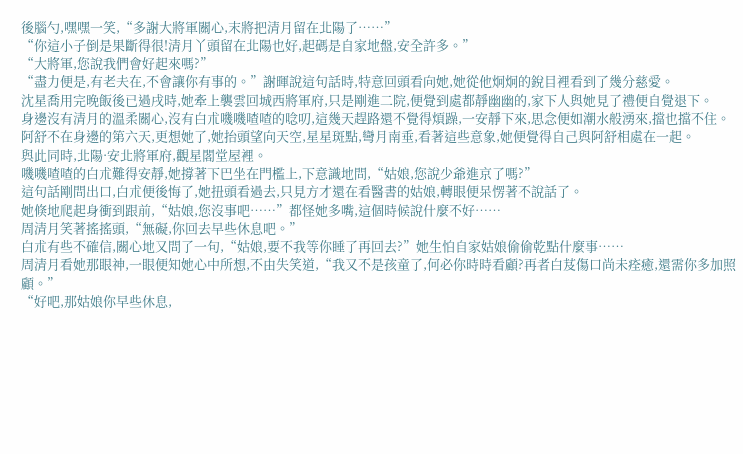後腦勺,嘿嘿一笑,“多謝大將軍關心,末將把清月留在北陽了……”
“你這小子倒是果斷得很!清月丫頭留在北陽也好,起碼是自家地盤,安全許多。”
“大將軍,您說我們會好起來嗎?”
“盡力便是,有老夫在,不會讓你有事的。”謝暉說這句話時,特意回頭看向她,她從他炯炯的銳目裡看到了幾分慈愛。
沈星喬用完晚飯後已過戌時,她牽上襲雲回城西將軍府,只是剛進二院,便覺到處都靜幽幽的,家下人與她見了禮便自覺退下。
身邊沒有清月的溫柔關心,沒有白朮嘰嘰喳喳的唸叨,這幾天趕路還不覺得煩躁,一安靜下來,思念便如潮水般湧來,擋也擋不住。
阿舒不在身邊的第六天,更想她了,她抬頭望向天空,星星斑點,彎月南垂,看著這些意象,她便覺得自己與阿舒相處在一起。
與此同時,北陽·安北將軍府,觀星閣堂屋裡。
嘰嘰喳喳的白朮難得安靜,她撐著下巴坐在門檻上,下意識地問,“姑娘,您說少爺進京了嗎?”
這句話剛問出口,白朮便後悔了,她扭頭看過去,只見方才還在看醫書的姑娘,轉眼便呆愣著不說話了。
她倏地爬起身衝到跟前,“姑娘,您沒事吧……”都怪她多嘴,這個時候說什麼不好……
周清月笑著搖搖頭,“無礙,你回去早些休息吧。”
白朮有些不確信,關心地又問了一句,“姑娘,要不我等你睡了再回去?”她生怕自家姑娘偷偷乾點什麼事……
周清月看她那眼神,一眼便知她心中所想,不由失笑道,“我又不是孩童了,何必你時時看顧?再者白芨傷口尚未痊癒,還需你多加照顧。”
“好吧,那姑娘你早些休息,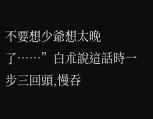不要想少爺想太晚了……”白朮說這話時一步三回頭,慢吞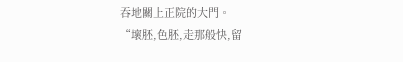吞地關上正院的大門。
“壞胚,色胚,走那般快,留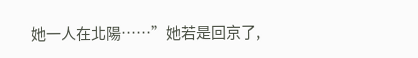她一人在北陽……”她若是回京了,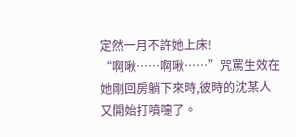定然一月不許她上床!
“啊啾……啊啾……”咒罵生效在她剛回房躺下來時,彼時的沈某人又開始打噴嚏了。